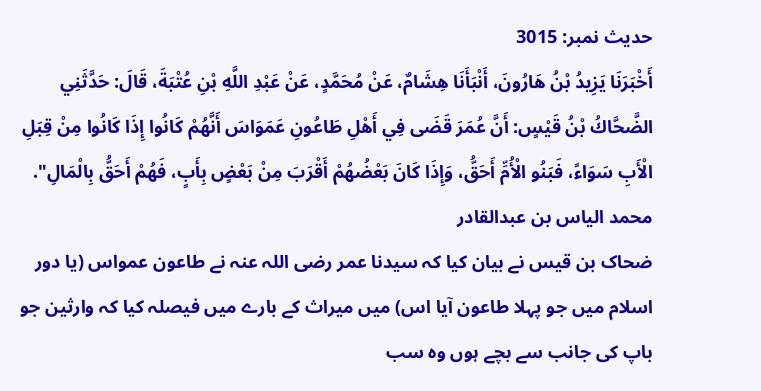حدیث نمبر: 3015
أَخْبَرَنَا يَزِيدُ بْنُ هَارُونَ، أَنْبَأَنَا هِشَامٌ، عَنْ مُحَمَّدٍ، عَنْ عَبْدِ اللَّهِ بْنِ عُتْبَةَ، قَالَ: حَدَّثَنِي الضَّحَّاكُ بْنُ قَيْسٍ: أَنَّ عُمَرَ قَضَى فِي أَهْلِ طَاعُونِ عَمَوَاسَ أَنَّهُمْ كَانُوا إِذَا كَانُوا مِنْ قِبَلِ الْأَبِ سَوَاءً، فَبَنُو الْأُمِّ أَحَقُّ، وَإِذَا كَانَ بَعْضُهُمْ أَقْرَبَ مِنْ بَعْضٍ بِأَبٍ، فَهُمْ أَحَقُّ بِالْمَالِ".
محمد الیاس بن عبدالقادر
ضحاک بن قیس نے بیان کیا کہ سیدنا عمر رضی اللہ عنہ نے طاعون عمواس (یا دور اسلام میں جو پہلا طاعون آیا اس) میں میراث کے بارے میں فیصلہ کیا کہ وارثین جو باپ کی جانب سے بچے ہوں وہ سب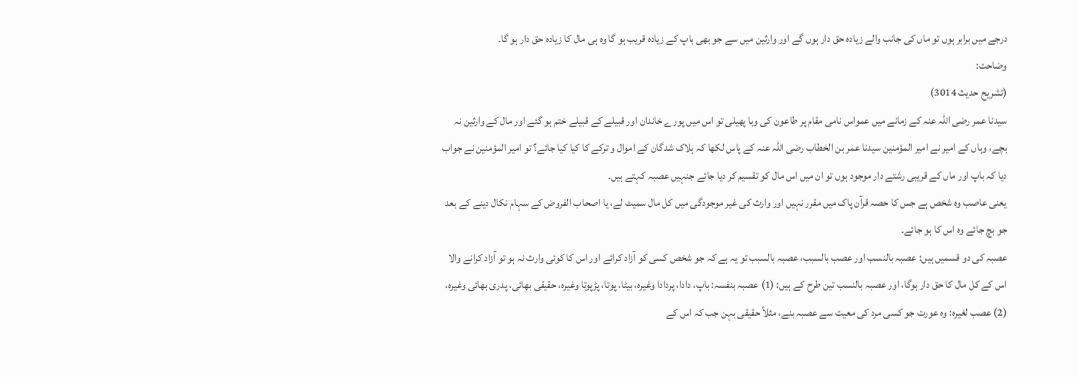درجے میں برابر ہوں تو ماں کی جانب والے زیادہ حق دار ہوں گے اور وارثین میں سے جو بھی باپ کے زیادہ قریب ہو گا وہ ہی مال کا زیادہ حق دار ہو گا۔
وضاحت:
(تشریح حدیث 3014)
سیدنا عمر رضی اللہ عنہ کے زمانے میں عمواس نامی مقام پر طاعون کی وبا پھیلی تو اس میں پورے خاندان اور قبیلے کے قبیلے ختم ہو گئے اور مال کے وارثین نہ بچے، وہاں کے امیر نے امیر المؤمنین سیدنا عمر بن الخطاب رضی اللہ عنہ کے پاس لکھا کہ ہلاک شدگان کے اموال و ترکے کا کیا کیا جائے؟ تو امیر المؤمنین نے جواب دیا کہ باپ اور ماں کے قریبی رشتے دار موجود ہوں تو ان میں اس مال کو تقسیم کر دیا جائے جنہیں عصبہ کہتے ہیں۔
یعنی عاصب وہ شخص ہے جس کا حصہ قرآن پاک میں مقرر نہیں اور وارث کی غیر موجودگی میں کل مال سمیٹ لے، یا اصحاب الفروض کے سہام نکال دینے کے بعد جو بچ جائے وہ اس کا ہو جائے۔
عصبہ کی دو قسمیں ہیں: عصبہ بالنسب اور عصب بالسبب، عصبہ بالسبب تو یہ ہے کہ جو شخص کسی کو آزاد کرائے اور اس کا کوئی وارث نہ ہو تو آزاد کرانے والا اس کے کل مال کا حق دار ہوگا، اور عصبہ بالنسب تین طرح کے ہیں: (1) عصبہ بنفسہ: باپ، دادا، پردادا وغیرہ، بیٹا، پوتا، پڑپوتا وغیره، حقیقی بھائی، پدری بھائی وغیرہ، (2) عصب لغیرہ: وہ عورت جو کسی مرد کی معیت سے عصبہ بنے، مثلاً حقیقی بہن جب کہ اس کے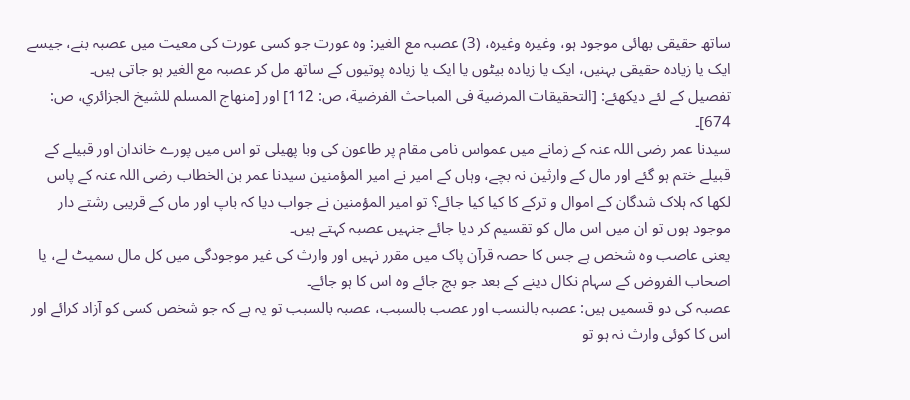ساتھ حقیقی بھائی موجود ہو، وغیرہ وغیرہ، (3) عصبہ مع الغير: وہ عورت جو کسی عورت کی معیت میں عصبہ بنے، جیسے ایک یا زیادہ حقیقی بہنیں، ایک یا زیادہ بیٹوں یا ایک یا زیادہ پوتیوں کے ساتھ مل کر عصبہ مع الغیر ہو جاتی ہیں۔
تفصیل کے لئے دیکھئے: [التحقيقات المرضية فى المباحث الفرضية، ص: 112] اور [منهاج المسلم للشيخ الجزائري، ص: 674]۔
سیدنا عمر رضی اللہ عنہ کے زمانے میں عمواس نامی مقام پر طاعون کی وبا پھیلی تو اس میں پورے خاندان اور قبیلے کے قبیلے ختم ہو گئے اور مال کے وارثین نہ بچے، وہاں کے امیر نے امیر المؤمنین سیدنا عمر بن الخطاب رضی اللہ عنہ کے پاس لکھا کہ ہلاک شدگان کے اموال و ترکے کا کیا کیا جائے؟ تو امیر المؤمنین نے جواب دیا کہ باپ اور ماں کے قریبی رشتے دار موجود ہوں تو ان میں اس مال کو تقسیم کر دیا جائے جنہیں عصبہ کہتے ہیں۔
یعنی عاصب وہ شخص ہے جس کا حصہ قرآن پاک میں مقرر نہیں اور وارث کی غیر موجودگی میں کل مال سمیٹ لے، یا اصحاب الفروض کے سہام نکال دینے کے بعد جو بچ جائے وہ اس کا ہو جائے۔
عصبہ کی دو قسمیں ہیں: عصبہ بالنسب اور عصب بالسبب، عصبہ بالسبب تو یہ ہے کہ جو شخص کسی کو آزاد کرائے اور اس کا کوئی وارث نہ ہو تو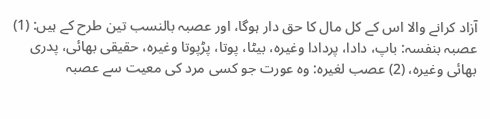آزاد کرانے والا اس کے کل مال کا حق دار ہوگا، اور عصبہ بالنسب تین طرح کے ہیں: (1) عصبہ بنفسہ: باپ، دادا، پردادا وغیرہ، بیٹا، پوتا، پڑپوتا وغیره، حقیقی بھائی، پدری بھائی وغیرہ، (2) عصب لغیرہ: وہ عورت جو کسی مرد کی معیت سے عصبہ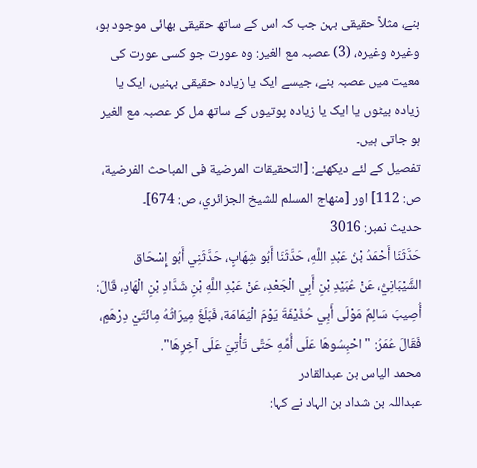بنے، مثلاً حقیقی بہن جب کہ اس کے ساتھ حقیقی بھائی موجود ہو، وغیرہ وغیرہ، (3) عصبہ مع الغير: وہ عورت جو کسی عورت کی معیت میں عصبہ بنے، جیسے ایک یا زیادہ حقیقی بہنیں، ایک یا زیادہ بیٹوں یا ایک یا زیادہ پوتیوں کے ساتھ مل کر عصبہ مع الغیر ہو جاتی ہیں۔
تفصیل کے لئے دیکھئے: [التحقيقات المرضية فى المباحث الفرضية، ص: 112] اور [منهاج المسلم للشيخ الجزائري، ص: 674]۔
حدیث نمبر: 3016
حَدَّثَنَا أَحْمَدُ بْنُ عَبْدِ اللَّهِ، حَدَّثَنَا أَبُو شِهَابٍ، حَدَّثَنِي أَبُو إِسْحَاق الشَّيْبَانِيُّ، عَنْ عُبَيْدِ بْنِ أَبِي الْجَعْدِ، عَنْ عَبْدِ اللَّهِ بْنِ شَدَّادِ بْنِ الْهَادِ، قَالَ: أُصِيبَ سَالِمٌ مَوْلَى أَبِي حُذَيْفَةَ يَوْمَ الْيَمَامَة، فَبَلَغَ مِيرَاثُهُ مِائَتَيْ دِرْهَمٍ، فَقَالَ عُمَرُ: "احْبِسُوهَا عَلَى أُمِّهِ حَتَّى تَأْتِيَ عَلَى آخِرِهَا".
محمد الیاس بن عبدالقادر
عبداللہ بن شداد بن الہاد نے کہا: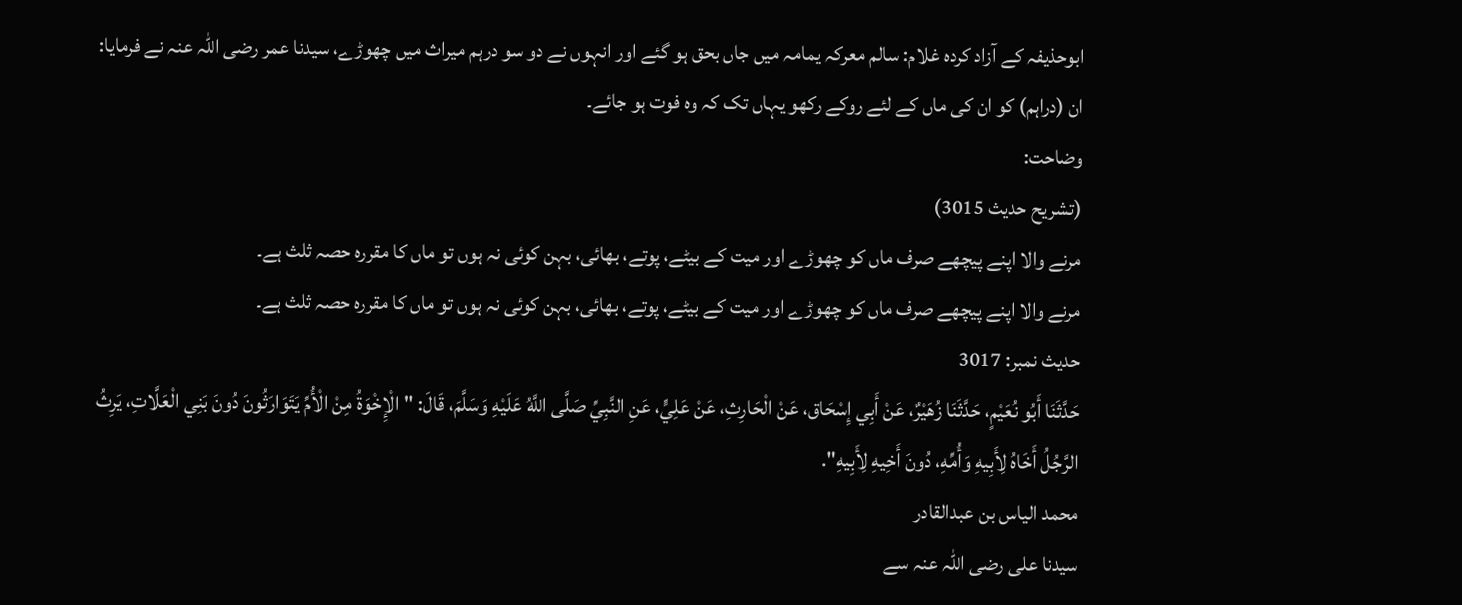ابوحذیفہ کے آزاد کردہ غلام: سالم معرکہ یمامہ میں جاں بحق ہو گئے اور انہوں نے دو سو درہم میراث میں چھوڑے، سیدنا عمر رضی اللہ عنہ نے فرمایا: ان (دراہم) کو ان کی ماں کے لئے روکے رکھو یہاں تک کہ وہ فوت ہو جائے۔
وضاحت:
(تشریح حدیث 3015)
مرنے والا اپنے پیچھے صرف ماں کو چھوڑے اور میت کے بیٹے، پوتے، بھائی، بہن کوئی نہ ہوں تو ماں کا مقررہ حصہ ثلث ہے۔
مرنے والا اپنے پیچھے صرف ماں کو چھوڑے اور میت کے بیٹے، پوتے، بھائی، بہن کوئی نہ ہوں تو ماں کا مقررہ حصہ ثلث ہے۔
حدیث نمبر: 3017
حَدَّثَنَا أَبُو نُعَيْمٍ، حَدَّثَنَا زُهَيْرٌ، عَنْ أَبِي إِسْحَاق، عَنْ الْحَارِثِ، عَنْ عَلِيٍّ، عَنِ النَّبِيِّ صَلَّى اللَّهُ عَلَيْهِ وَسَلَّمَ، قَالَ: "الْإِخْوَةُ مِنْ الْأُمِّ يَتَوَارَثُونَ دُونَ بَنِي الْعَلَّاتِ، يَرِثُ الرَّجُلُ أَخَاهُ لِأَبِيهِ وَأُمِّهِ، دُونَ أَخِيهِ لِأَبِيهِ".
محمد الیاس بن عبدالقادر
سیدنا علی رضی اللہ عنہ سے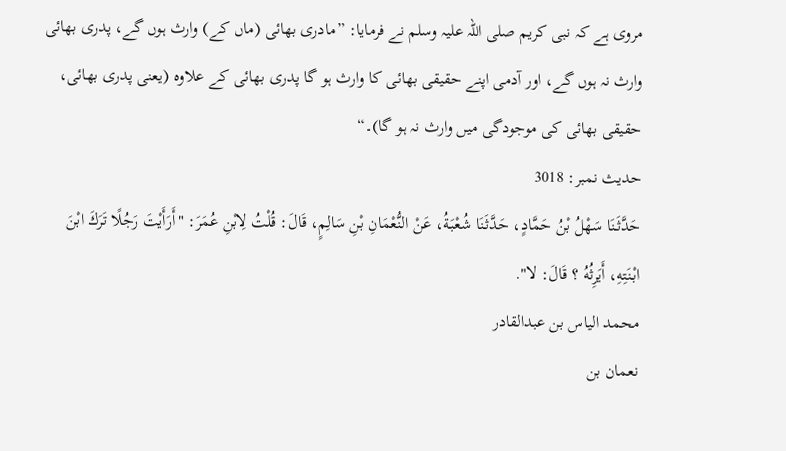مروی ہے کہ نبی کریم صلی اللہ علیہ وسلم نے فرمایا: ”مادری بھائی (ماں کے) وارث ہوں گے، پدری بھائی وارث نہ ہوں گے، اور آدمی اپنے حقیقی بھائی کا وارث ہو گا پدری بھائی کے علاوہ (یعنی پدری بھائی، حقیقی بھائی کی موجودگی میں وارث نہ ہو گا)۔“
حدیث نمبر: 3018
حَدَّثَنَا سَهْلُ بْنُ حَمَّادٍ، حَدَّثَنَا شُعْبَةُ، عَنْ النُّعْمَانِ بْنِ سَالِمٍ، قَالَ: قُلْتُ لِابْنِ عُمَرَ: "أَرَأَيْتَ رَجُلًا تَرَكَ ابْنَ ابْنَتِهِ، أَيَرِثُهُ ؟ قَالَ: لا".
محمد الیاس بن عبدالقادر
نعمان بن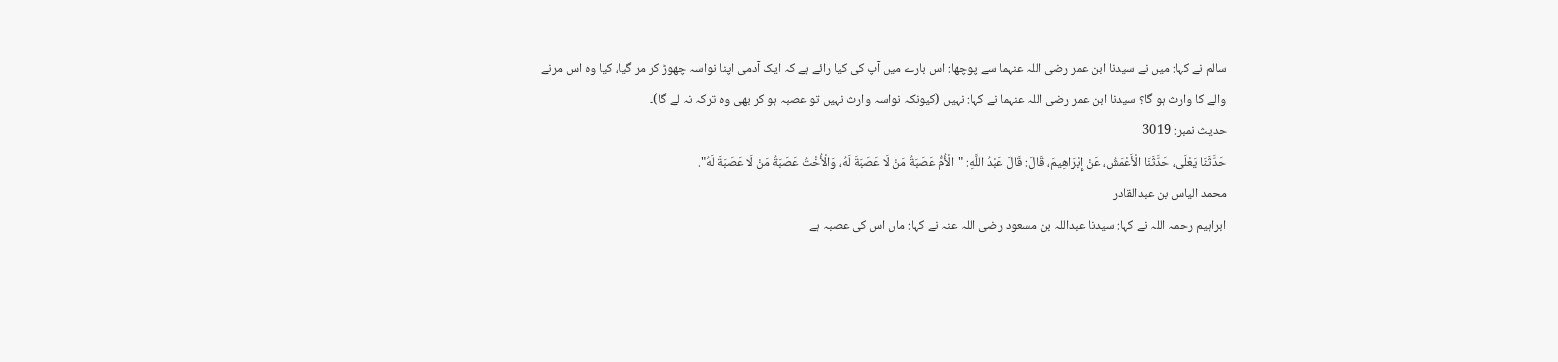سالم نے کہا: میں نے سیدنا ابن عمر رضی اللہ عنہما سے پوچھا: اس بارے میں آپ کی کیا رائے ہے کہ ایک آدمی اپنا نواسہ چھوڑ کر مر گیا، کیا وہ اس مرنے والے کا وارث ہو گا؟ سیدنا ابن عمر رضی اللہ عنہما نے کہا: نہیں (کیونکہ نواسہ وارث نہیں تو عصبہ ہو کر بھی وہ ترکہ نہ لے گا)۔
حدیث نمبر: 3019
حَدَّثَنَا يَعْلَى، حَدَّثَنَا الْأَعْمَشُ، عَنْ إِبْرَاهِيمَ، قَالَ: قَالَ عَبْدُ اللَّهِ: "الْأُمُّ عَصَبَةُ مَنْ لَا عَصَبَةَ لَهُ، وَالْأُخْتُ عَصَبَةُ مَنْ لَا عَصَبَةَ لَهُ".
محمد الیاس بن عبدالقادر
ابراہیم رحمہ اللہ نے کہا: سیدنا عبداللہ بن مسعود رضی اللہ عنہ نے کہا: ماں اس کی عصبہ ہے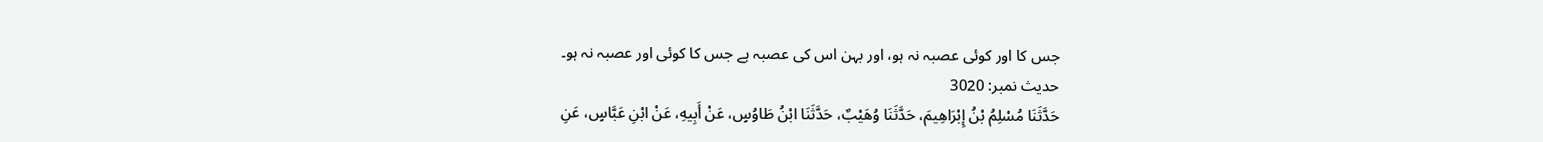جس کا اور کوئی عصبہ نہ ہو، اور بہن اس کی عصبہ ہے جس کا کوئی اور عصبہ نہ ہو۔
حدیث نمبر: 3020
حَدَّثَنَا مُسْلِمُ بْنُ إِبْرَاهِيمَ، حَدَّثَنَا وُهَيْبٌ، حَدَّثَنَا ابْنُ طَاوُسٍ، عَنْ أَبِيهِ، عَنْ ابْنِ عَبَّاسٍ، عَنِ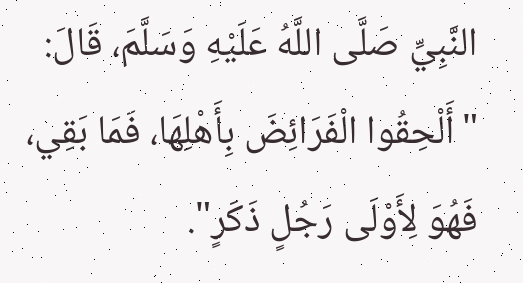النَّبِيِّ صَلَّى اللَّهُ عَلَيْهِ وَسَلَّمَ، قَالَ: "أَلْحِقُوا الْفَرَائِضَ بِأَهْلِهَا، فَمَا بَقِي، فَهُوَ لِأَوْلَى رَجُلٍ ذَكَرٍ".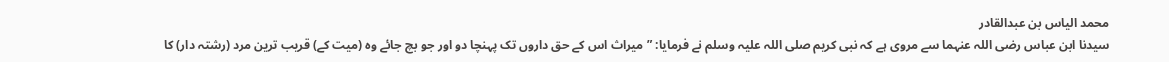محمد الیاس بن عبدالقادر
سیدنا ابن عباس رضی اللہ عنہما سے مروی ہے کہ نبی کریم صلی اللہ علیہ وسلم نے فرمایا: ”میراث اس کے حق داروں تک پہنچا دو اور جو بچ جائے وہ (میت کے) قریب ترین مرد (رشتہ دار) کا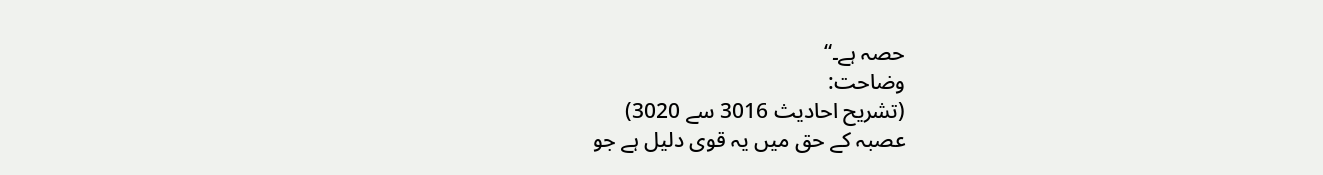حصہ ہے۔“
وضاحت:
(تشریح احادیث 3016 سے 3020)
عصبہ کے حق میں یہ قوی دلیل ہے جو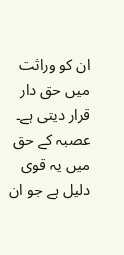ان کو وراثت میں حق دار قرار دیتی ہے۔
عصبہ کے حق میں یہ قوی دلیل ہے جو ان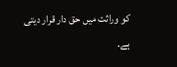کو وراثت میں حق دار قرار دیتی ہے۔